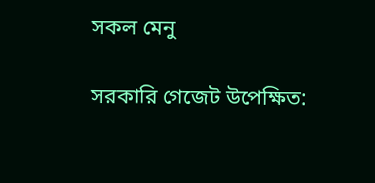সকল মেনু

সরকারি গেজেট উপেক্ষিত: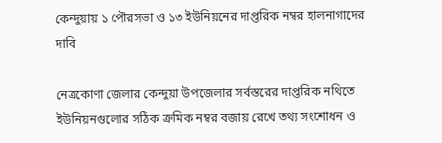কেন্দুয়ায় ১ পৌরসভা ও ১৩ ইউনিয়নের দাপ্তরিক নম্বর হালনাগাদের দাবি

নেত্রকোণা জেলার কেন্দুয়া উপজেলার সর্বস্তরের দাপ্তরিক নথিতে ইউনিয়নগুলোর সঠিক ক্রমিক নম্বর বজায় রেখে তথ্য সংশোধন ও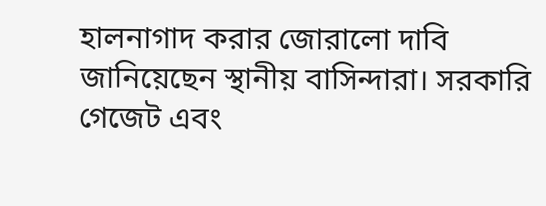হালনাগাদ করার জোরালো দাবি জানিয়েছেন স্থানীয় বাসিন্দারা। সরকারি গেজেট এবং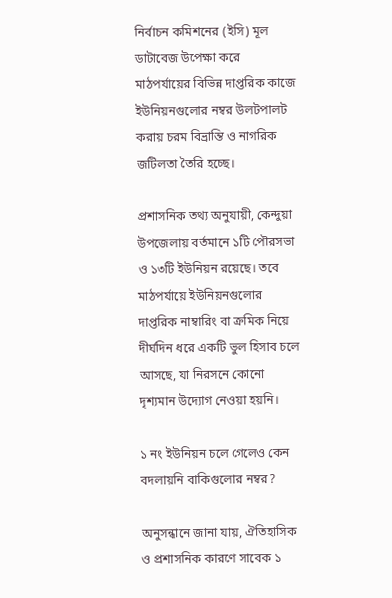নির্বাচন কমিশনের (ইসি) মূল ডাটাবেজ উপেক্ষা করে মাঠপর্যায়ের বিভিন্ন দাপ্তরিক কাজে ইউনিয়নগুলোর নম্বর উলটপালট করায় চরম বিভ্রান্তি ও নাগরিক জটিলতা তৈরি হচ্ছে।

প্রশাসনিক তথ্য অনুযায়ী, কেন্দুয়া উপজেলায় বর্তমানে ১টি পৌরসভা ও ১৩টি ইউনিয়ন রয়েছে। তবে মাঠপর্যায়ে ইউনিয়নগুলোর দাপ্তরিক নাম্বারিং বা ক্রমিক নিয়ে দীর্ঘদিন ধরে একটি ভুল হিসাব চলে আসছে, যা নিরসনে কোনো দৃশ্যমান উদ্যোগ নেওয়া হয়নি।

১ নং ইউনিয়ন চলে গেলেও কেন বদলায়নি বাকিগুলোর নম্বর?

অনুসন্ধানে জানা যায়, ঐতিহাসিক ও প্রশাসনিক কারণে সাবেক ১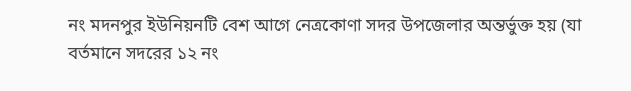নং মদনপুর ইউনিয়নটি বেশ আগে নেত্রকোণা সদর উপজেলার অন্তর্ভুক্ত হয় (যা বর্তমানে সদরের ১২ নং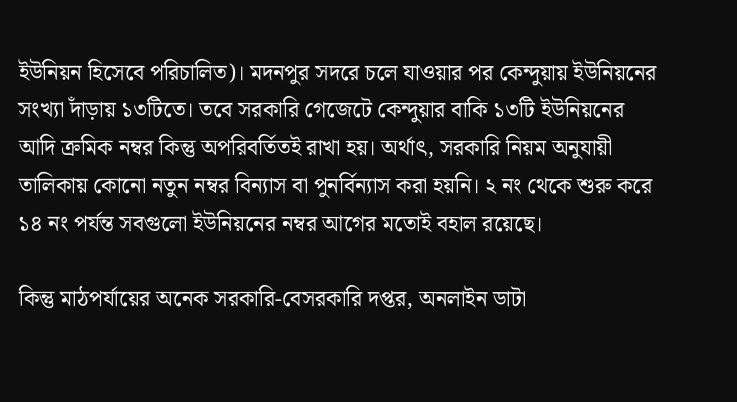ইউনিয়ন হিসেবে পরিচালিত)। মদনপুর সদরে চলে যাওয়ার পর কেন্দুয়ায় ইউনিয়নের সংখ্যা দাঁড়ায় ১৩টিতে। তবে সরকারি গেজেটে কেন্দুয়ার বাকি ১৩টি ইউনিয়নের আদি ক্রমিক নম্বর কিন্তু অপরিবর্তিতই রাখা হয়। অর্থাৎ, সরকারি নিয়ম অনুযায়ী তালিকায় কোনো নতুন নম্বর বিন্যাস বা পুনর্বিন্যাস করা হয়নি। ২ নং থেকে শুরু করে ১৪ নং পর্যন্ত সবগুলো ইউনিয়নের নম্বর আগের মতোই বহাল রয়েছে।

কিন্তু মাঠপর্যায়ের অনেক সরকারি-বেসরকারি দপ্তর, অনলাইন ডাটা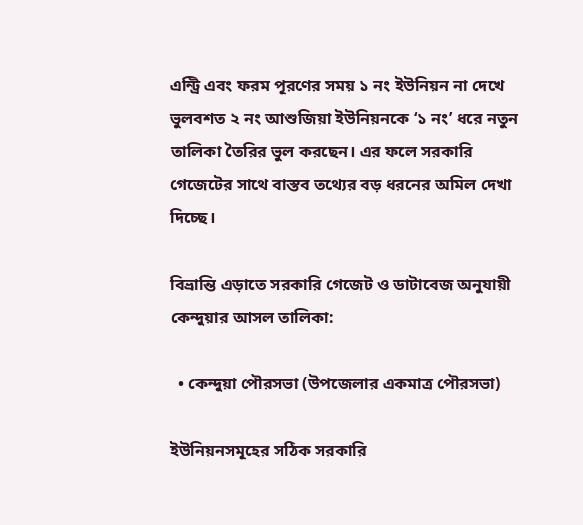এন্ট্রি এবং ফরম পূরণের সময় ১ নং ইউনিয়ন না দেখে ভুলবশত ২ নং আশুজিয়া ইউনিয়নকে ‘১ নং’ ধরে নতুন তালিকা তৈরির ভুল করছেন। এর ফলে সরকারি গেজেটের সাথে বাস্তব তথ্যের বড় ধরনের অমিল দেখা দিচ্ছে।

বিভ্রান্তি এড়াতে সরকারি গেজেট ও ডাটাবেজ অনুযায়ী কেন্দুয়ার আসল তালিকা:

  • কেন্দুয়া পৌরসভা (উপজেলার একমাত্র পৌরসভা)

ইউনিয়নসমূহের সঠিক সরকারি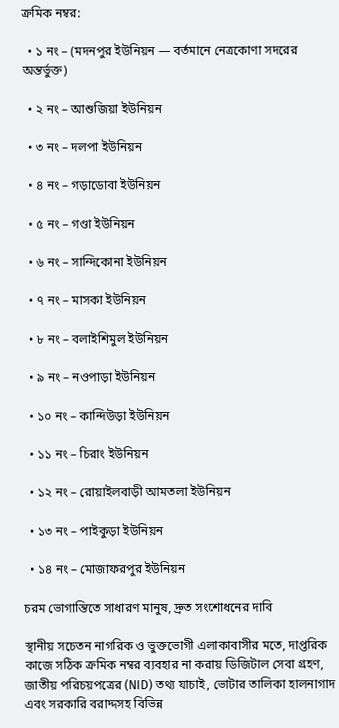ক্রমিক নম্বর:

  • ১ নং – (মদনপুর ইউনিয়ন — বর্তমানে নেত্রকোণা সদরের অন্তর্ভুক্ত)

  • ২ নং – আশুজিয়া ইউনিয়ন

  • ৩ নং – দলপা ইউনিয়ন

  • ৪ নং – গড়াডোবা ইউনিয়ন

  • ৫ নং – গণ্ডা ইউনিয়ন

  • ৬ নং – সান্দিকোনা ইউনিয়ন

  • ৭ নং – মাসকা ইউনিয়ন

  • ৮ নং – বলাইশিমুল ইউনিয়ন

  • ৯ নং – নওপাড়া ইউনিয়ন

  • ১০ নং – কান্দিউড়া ইউনিয়ন

  • ১১ নং – চিরাং ইউনিয়ন

  • ১২ নং – রোয়াইলবাড়ী আমতলা ইউনিয়ন

  • ১৩ নং – পাইকুড়া ইউনিয়ন

  • ১৪ নং – মোজাফরপুর ইউনিয়ন

চরম ভোগান্তিতে সাধারণ মানুষ, দ্রুত সংশোধনের দাবি

স্থানীয় সচেতন নাগরিক ও ভুক্তভোগী এলাকাবাসীর মতে, দাপ্তরিক কাজে সঠিক ক্রমিক নম্বর ব্যবহার না করায় ডিজিটাল সেবা গ্রহণ, জাতীয় পরিচয়পত্রের (NID) তথ্য যাচাই, ভোটার তালিকা হালনাগাদ এবং সরকারি বরাদ্দসহ বিভিন্ন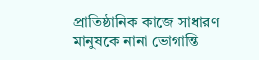প্রাতিষ্ঠানিক কাজে সাধারণ মানুষকে নানা ভোগান্তি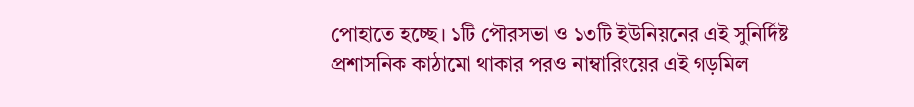পোহাতে হচ্ছে। ১টি পৌরসভা ও ১৩টি ইউনিয়নের এই সুনির্দিষ্ট প্রশাসনিক কাঠামো থাকার পরও নাম্বারিংয়ের এই গড়মিল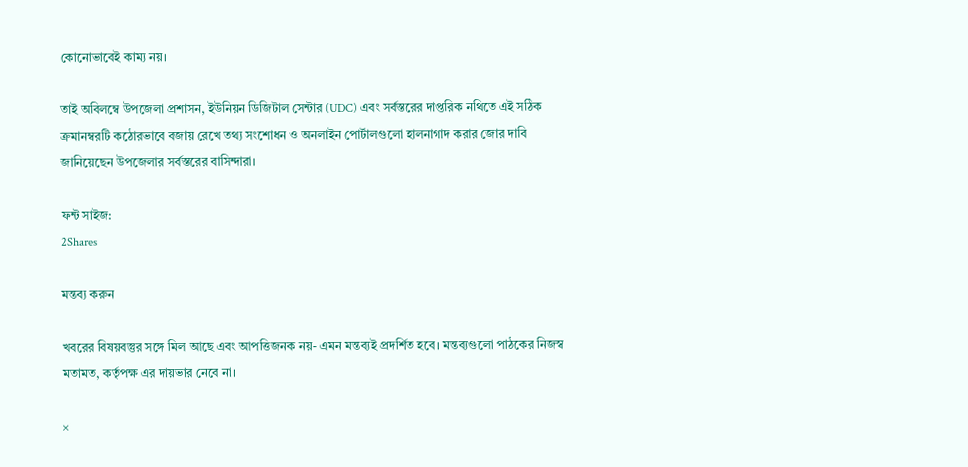কোনোভাবেই কাম্য নয়।

তাই অবিলম্বে উপজেলা প্রশাসন, ইউনিয়ন ডিজিটাল সেন্টার (UDC) এবং সর্বস্তরের দাপ্তরিক নথিতে এই সঠিক ক্রমানম্বরটি কঠোরভাবে বজায় রেখে তথ্য সংশোধন ও অনলাইন পোর্টালগুলো হালনাগাদ করার জোর দাবি জানিয়েছেন উপজেলার সর্বস্তরের বাসিন্দারা।

ফন্ট সাইজ:
2Shares

মন্তব্য করুন

খবরের বিষয়বস্তুর সঙ্গে মিল আছে এবং আপত্তিজনক নয়- এমন মন্তব্যই প্রদর্শিত হবে। মন্তব্যগুলো পাঠকের নিজস্ব মতামত, কর্তৃপক্ষ এর দায়ভার নেবে না।

×